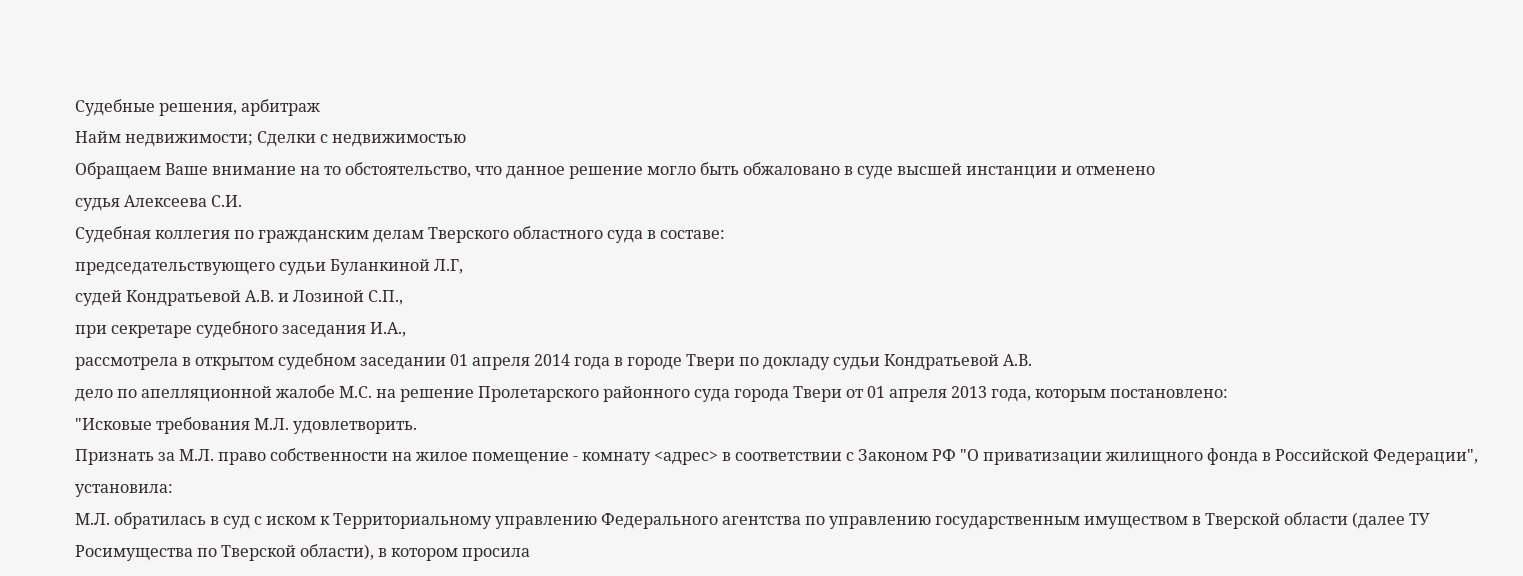Судебные решения, арбитраж
Найм недвижимости; Сделки с недвижимостью
Обращаем Ваше внимание на то обстоятельство, что данное решение могло быть обжаловано в суде высшей инстанции и отменено
судья Алексеева С.И.
Судебная коллегия по гражданским делам Тверского областного суда в составе:
председательствующего судьи Буланкиной Л.Г,
судей Кондратьевой А.В. и Лозиной С.П.,
при секретаре судебного заседания И.А.,
рассмотрела в открытом судебном заседании 01 апреля 2014 года в городе Твери по докладу судьи Кондратьевой А.В.
дело по апелляционной жалобе М.С. на решение Пролетарского районного суда города Твери от 01 апреля 2013 года, которым постановлено:
"Исковые требования М.Л. удовлетворить.
Признать за М.Л. право собственности на жилое помещение - комнату <адрес> в соответствии с Законом РФ "О приватизации жилищного фонда в Российской Федерации",
установила:
М.Л. обратилась в суд с иском к Территориальному управлению Федерального агентства по управлению государственным имуществом в Тверской области (далее ТУ Росимущества по Тверской области), в котором просила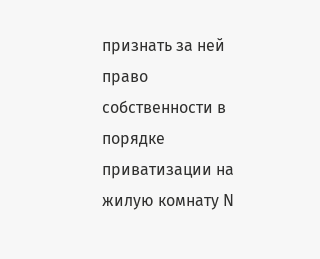признать за ней право собственности в порядке приватизации на жилую комнату N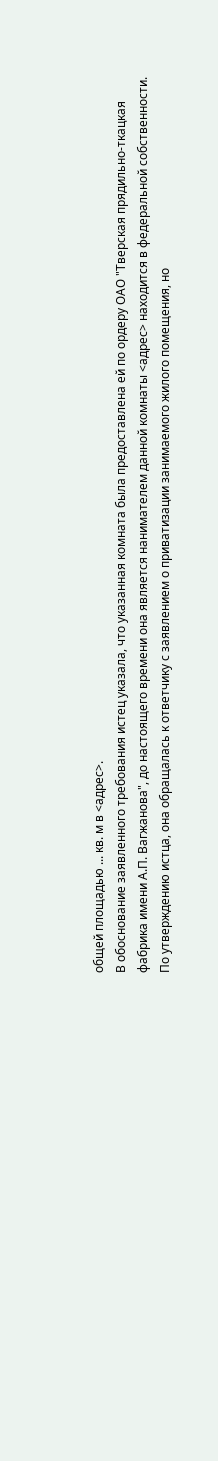общей площадью ... кв. м в <адрес>.
В обоснование заявленного требования истец указала, что указанная комната была предоставлена ей по ордеру ОАО "Тверская прядильно-ткацкая фабрика имени А.П. Вагжанова", до настоящего времени она является нанимателем данной комнаты <адрес> находится в федеральной собственности.
По утверждению истца, она обращалась к ответчику с заявлением о приватизации занимаемого жилого помещения, но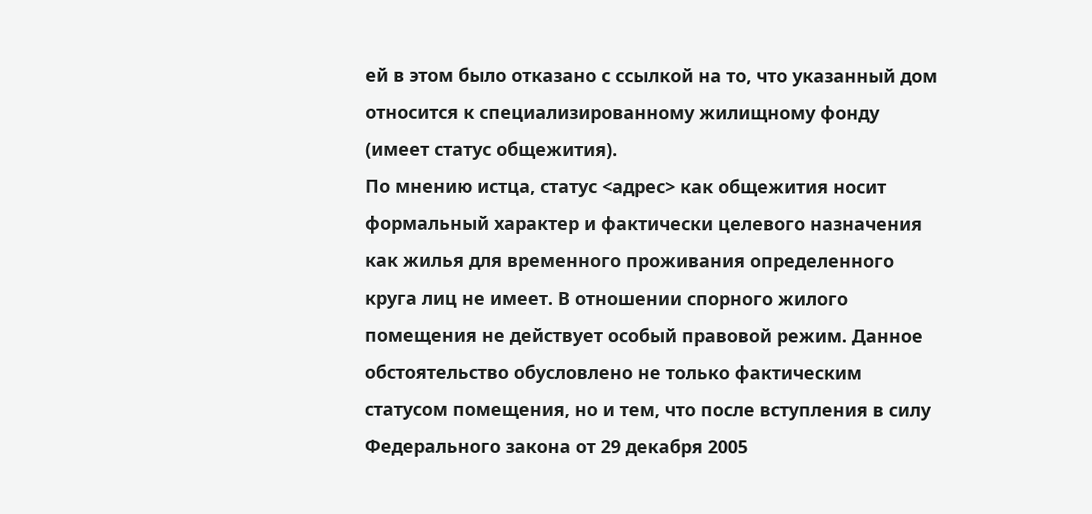ей в этом было отказано с ссылкой на то, что указанный дом относится к специализированному жилищному фонду (имеет статус общежития).
По мнению истца, статус <адрес> как общежития носит формальный характер и фактически целевого назначения как жилья для временного проживания определенного круга лиц не имеет. В отношении спорного жилого помещения не действует особый правовой режим. Данное обстоятельство обусловлено не только фактическим статусом помещения, но и тем, что после вступления в силу Федерального закона от 29 декабря 2005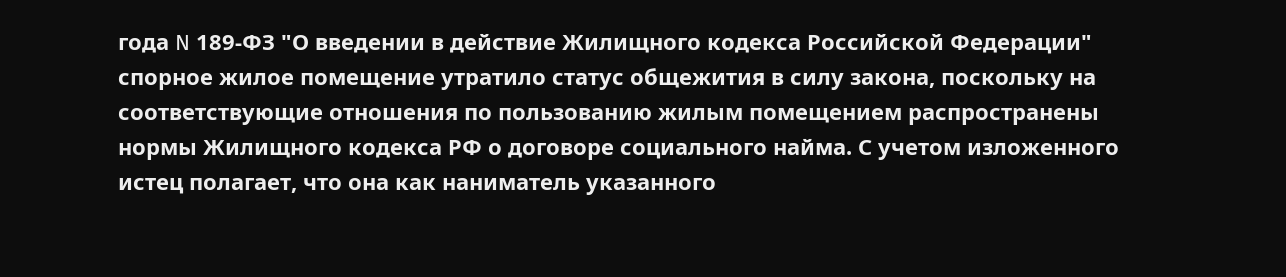года N 189-ФЗ "О введении в действие Жилищного кодекса Российской Федерации" спорное жилое помещение утратило статус общежития в силу закона, поскольку на соответствующие отношения по пользованию жилым помещением распространены нормы Жилищного кодекса РФ о договоре социального найма. С учетом изложенного истец полагает, что она как наниматель указанного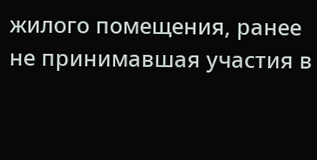жилого помещения, ранее не принимавшая участия в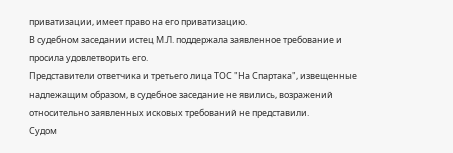приватизации, имеет право на его приватизацию.
В судебном заседании истец М.Л. поддержала заявленное требование и просила удовлетворить его.
Представители ответчика и третьего лица ТОС "На Спартака", извещенные надлежащим образом, в судебное заседание не явились, возражений относительно заявленных исковых требований не представили.
Судом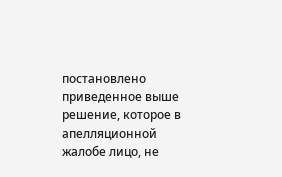постановлено приведенное выше решение, которое в апелляционной жалобе лицо, не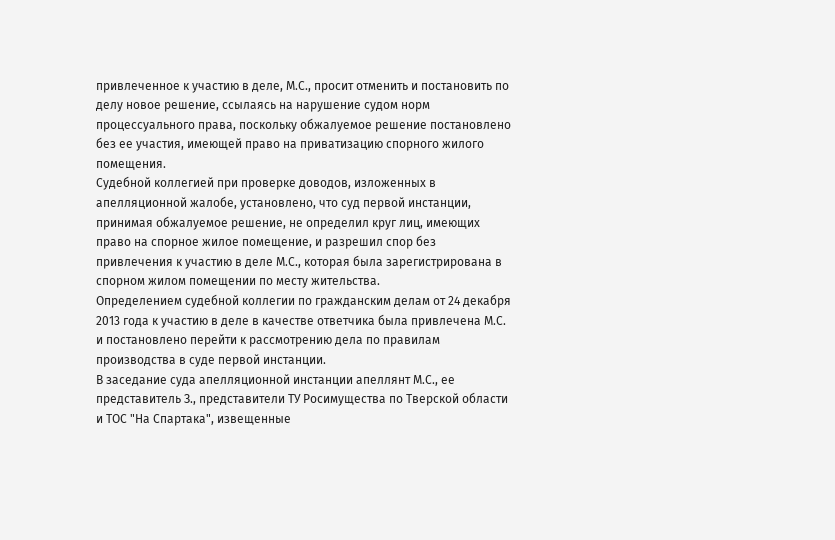привлеченное к участию в деле, М.С., просит отменить и постановить по делу новое решение, ссылаясь на нарушение судом норм процессуального права, поскольку обжалуемое решение постановлено без ее участия, имеющей право на приватизацию спорного жилого помещения.
Судебной коллегией при проверке доводов, изложенных в апелляционной жалобе, установлено, что суд первой инстанции, принимая обжалуемое решение, не определил круг лиц, имеющих право на спорное жилое помещение, и разрешил спор без привлечения к участию в деле М.С., которая была зарегистрирована в спорном жилом помещении по месту жительства.
Определением судебной коллегии по гражданским делам от 24 декабря 2013 года к участию в деле в качестве ответчика была привлечена М.С. и постановлено перейти к рассмотрению дела по правилам производства в суде первой инстанции.
В заседание суда апелляционной инстанции апеллянт М.С., ее представитель З., представители ТУ Росимущества по Тверской области и ТОС "На Спартака", извещенные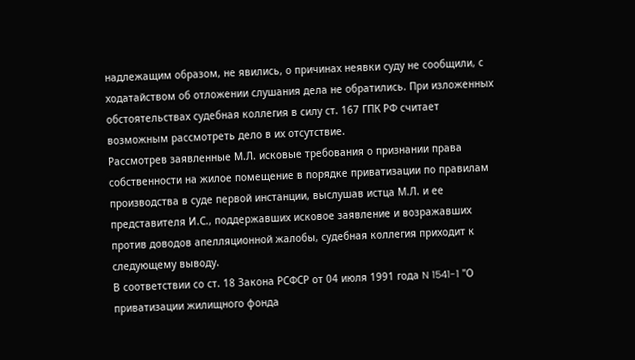надлежащим образом, не явились, о причинах неявки суду не сообщили, с ходатайством об отложении слушания дела не обратились. При изложенных обстоятельствах судебная коллегия в силу ст. 167 ГПК РФ считает возможным рассмотреть дело в их отсутствие.
Рассмотрев заявленные М.Л. исковые требования о признании права собственности на жилое помещение в порядке приватизации по правилам производства в суде первой инстанции, выслушав истца М.Л. и ее представителя И.С., поддержавших исковое заявление и возражавших против доводов апелляционной жалобы, судебная коллегия приходит к следующему выводу.
В соответствии со ст. 18 Закона РСФСР от 04 июля 1991 года N 1541-1 "О приватизации жилищного фонда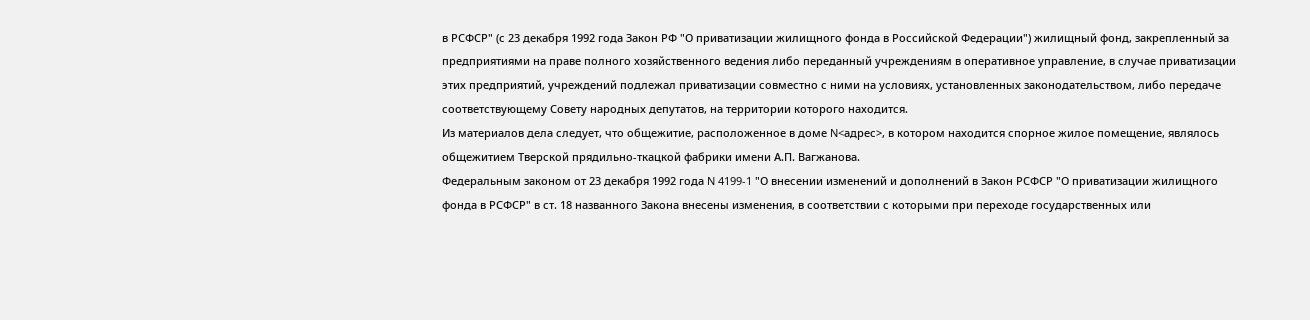в РСФСР" (с 23 декабря 1992 года Закон РФ "О приватизации жилищного фонда в Российской Федерации") жилищный фонд, закрепленный за предприятиями на праве полного хозяйственного ведения либо переданный учреждениям в оперативное управление, в случае приватизации этих предприятий, учреждений подлежал приватизации совместно с ними на условиях, установленных законодательством, либо передаче соответствующему Совету народных депутатов, на территории которого находится.
Из материалов дела следует, что общежитие, расположенное в доме N<адрес>, в котором находится спорное жилое помещение, являлось общежитием Тверской прядильно-ткацкой фабрики имени А.П. Вагжанова.
Федеральным законом от 23 декабря 1992 года N 4199-1 "О внесении изменений и дополнений в Закон РСФСР "О приватизации жилищного фонда в РСФСР" в ст. 18 названного Закона внесены изменения, в соответствии с которыми при переходе государственных или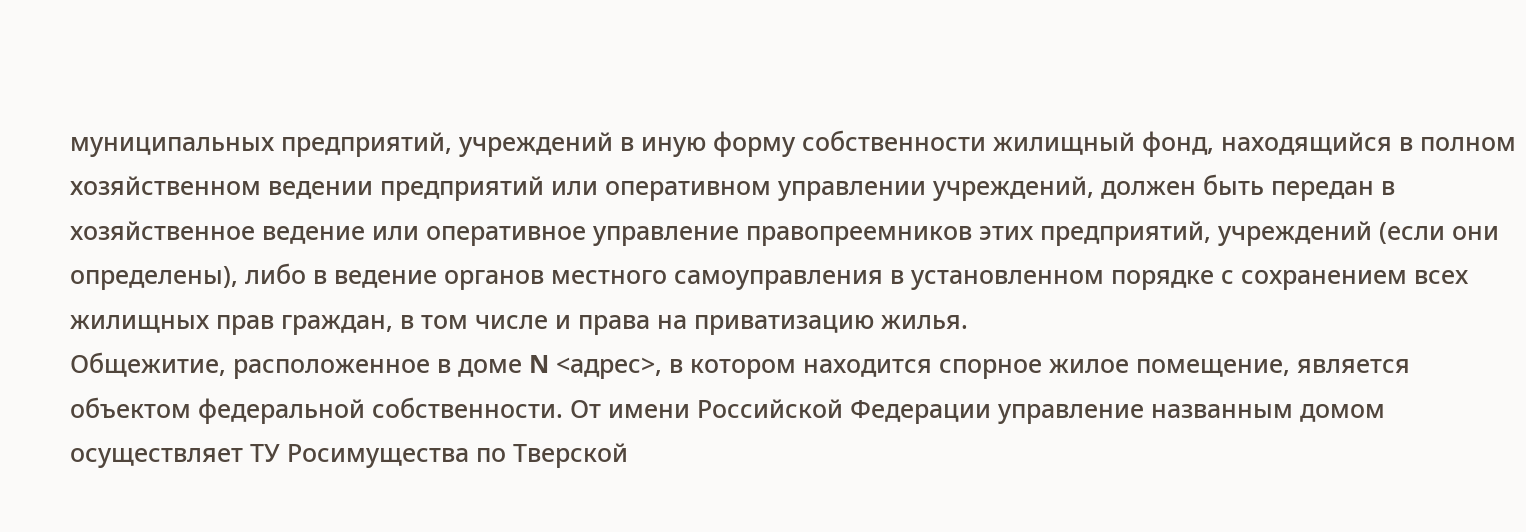муниципальных предприятий, учреждений в иную форму собственности жилищный фонд, находящийся в полном хозяйственном ведении предприятий или оперативном управлении учреждений, должен быть передан в хозяйственное ведение или оперативное управление правопреемников этих предприятий, учреждений (если они определены), либо в ведение органов местного самоуправления в установленном порядке с сохранением всех жилищных прав граждан, в том числе и права на приватизацию жилья.
Общежитие, расположенное в доме N <адрес>, в котором находится спорное жилое помещение, является объектом федеральной собственности. От имени Российской Федерации управление названным домом осуществляет ТУ Росимущества по Тверской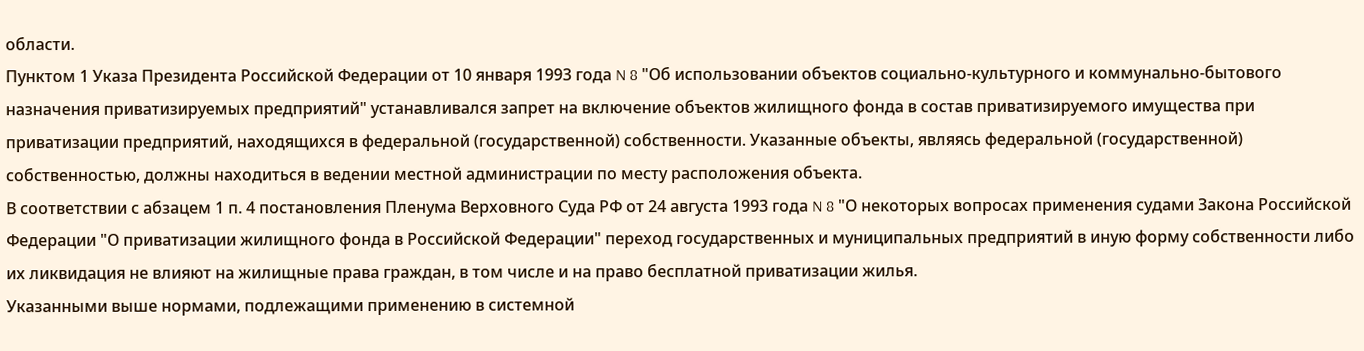области.
Пунктом 1 Указа Президента Российской Федерации от 10 января 1993 года N 8 "Об использовании объектов социально-культурного и коммунально-бытового назначения приватизируемых предприятий" устанавливался запрет на включение объектов жилищного фонда в состав приватизируемого имущества при приватизации предприятий, находящихся в федеральной (государственной) собственности. Указанные объекты, являясь федеральной (государственной) собственностью, должны находиться в ведении местной администрации по месту расположения объекта.
В соответствии с абзацем 1 п. 4 постановления Пленума Верховного Суда РФ от 24 августа 1993 года N 8 "О некоторых вопросах применения судами Закона Российской Федерации "О приватизации жилищного фонда в Российской Федерации" переход государственных и муниципальных предприятий в иную форму собственности либо их ликвидация не влияют на жилищные права граждан, в том числе и на право бесплатной приватизации жилья.
Указанными выше нормами, подлежащими применению в системной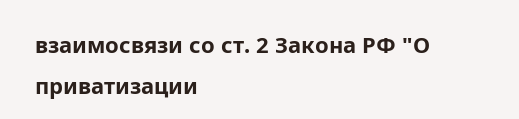взаимосвязи со ст. 2 Закона РФ "О приватизации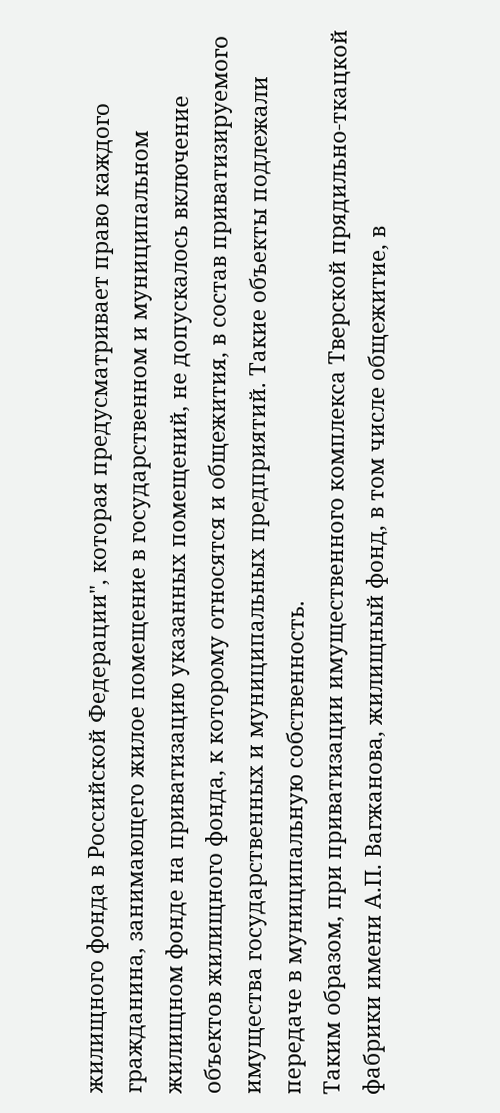жилищного фонда в Российской Федерации", которая предусматривает право каждого гражданина, занимающего жилое помещение в государственном и муниципальном жилищном фонде на приватизацию указанных помещений, не допускалось включение объектов жилищного фонда, к которому относятся и общежития, в состав приватизируемого имущества государственных и муниципальных предприятий. Такие объекты подлежали передаче в муниципальную собственность.
Таким образом, при приватизации имущественного комплекса Тверской прядильно-ткацкой фабрики имени А.П. Вагжанова, жилищный фонд, в том числе общежитие, в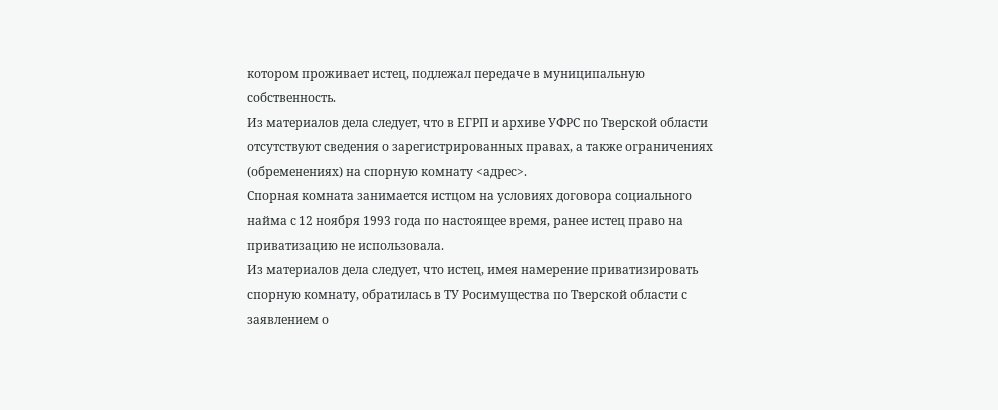котором проживает истец, подлежал передаче в муниципальную собственность.
Из материалов дела следует, что в ЕГРП и архиве УФРС по Тверской области отсутствуют сведения о зарегистрированных правах, а также ограничениях (обременениях) на спорную комнату <адрес>.
Спорная комната занимается истцом на условиях договора социального найма с 12 ноября 1993 года по настоящее время, ранее истец право на приватизацию не использовала.
Из материалов дела следует, что истец, имея намерение приватизировать спорную комнату, обратилась в ТУ Росимущества по Тверской области с заявлением о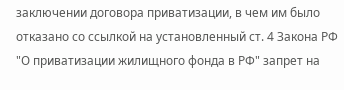заключении договора приватизации, в чем им было отказано со ссылкой на установленный ст. 4 Закона РФ "О приватизации жилищного фонда в РФ" запрет на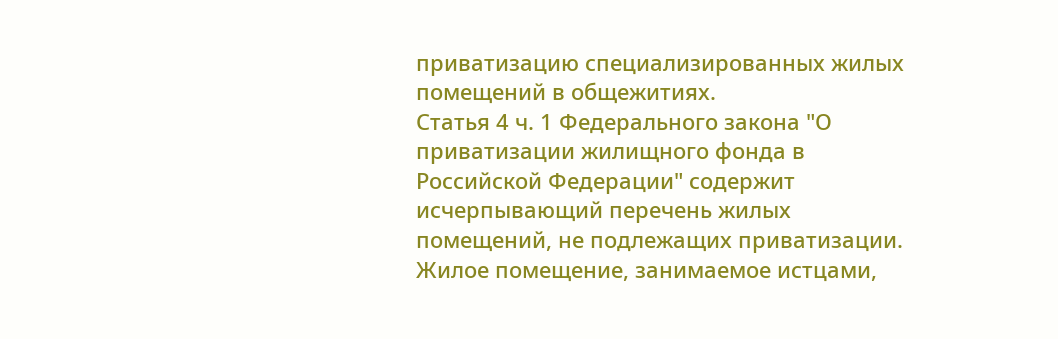приватизацию специализированных жилых помещений в общежитиях.
Статья 4 ч. 1 Федерального закона "О приватизации жилищного фонда в Российской Федерации" содержит исчерпывающий перечень жилых помещений, не подлежащих приватизации. Жилое помещение, занимаемое истцами,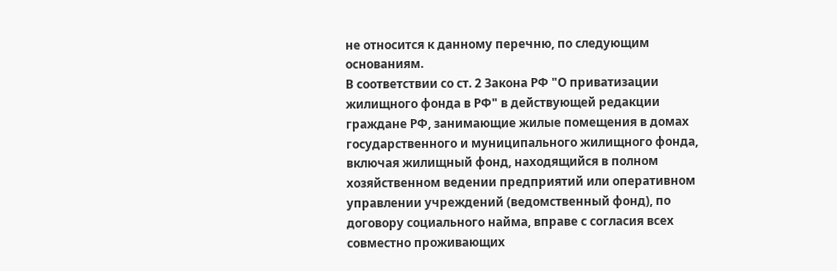не относится к данному перечню, по следующим основаниям.
В соответствии со ст. 2 Закона РФ "О приватизации жилищного фонда в РФ" в действующей редакции граждане РФ, занимающие жилые помещения в домах государственного и муниципального жилищного фонда, включая жилищный фонд, находящийся в полном хозяйственном ведении предприятий или оперативном управлении учреждений (ведомственный фонд), по договору социального найма, вправе с согласия всех совместно проживающих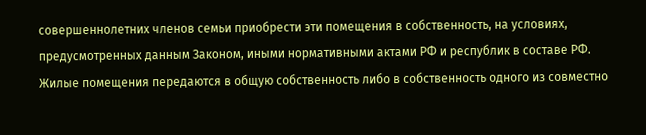совершеннолетних членов семьи приобрести эти помещения в собственность, на условиях, предусмотренных данным Законом, иными нормативными актами РФ и республик в составе РФ. Жилые помещения передаются в общую собственность либо в собственность одного из совместно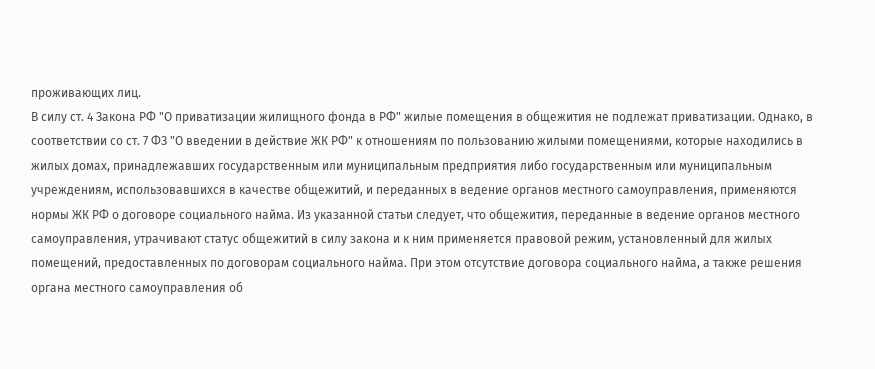проживающих лиц.
В силу ст. 4 Закона РФ "О приватизации жилищного фонда в РФ" жилые помещения в общежития не подлежат приватизации. Однако, в соответствии со ст. 7 ФЗ "О введении в действие ЖК РФ" к отношениям по пользованию жилыми помещениями, которые находились в жилых домах, принадлежавших государственным или муниципальным предприятия либо государственным или муниципальным учреждениям, использовавшихся в качестве общежитий, и переданных в ведение органов местного самоуправления, применяются нормы ЖК РФ о договоре социального найма. Из указанной статьи следует, что общежития, переданные в ведение органов местного самоуправления, утрачивают статус общежитий в силу закона и к ним применяется правовой режим, установленный для жилых помещений, предоставленных по договорам социального найма. При этом отсутствие договора социального найма, а также решения органа местного самоуправления об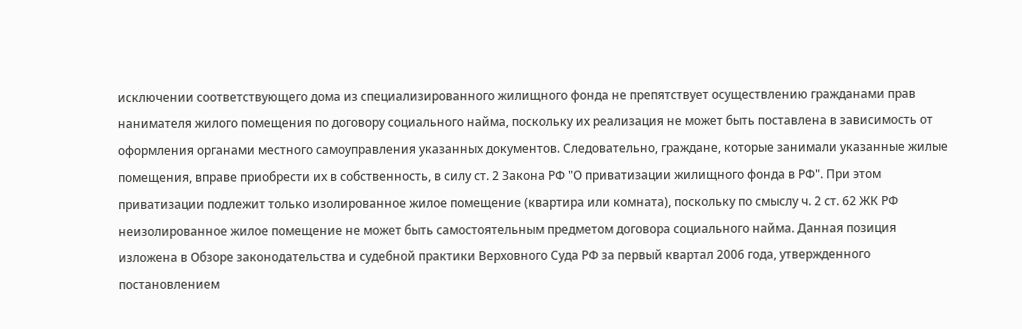исключении соответствующего дома из специализированного жилищного фонда не препятствует осуществлению гражданами прав нанимателя жилого помещения по договору социального найма, поскольку их реализация не может быть поставлена в зависимость от оформления органами местного самоуправления указанных документов. Следовательно, граждане, которые занимали указанные жилые помещения, вправе приобрести их в собственность, в силу ст. 2 Закона РФ "О приватизации жилищного фонда в РФ". При этом приватизации подлежит только изолированное жилое помещение (квартира или комната), поскольку по смыслу ч. 2 ст. 62 ЖК РФ неизолированное жилое помещение не может быть самостоятельным предметом договора социального найма. Данная позиция изложена в Обзоре законодательства и судебной практики Верховного Суда РФ за первый квартал 2006 года, утвержденного постановлением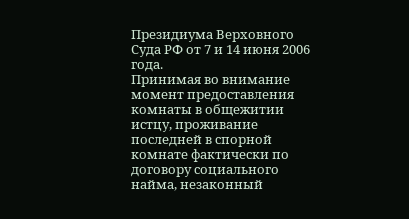Президиума Верховного Суда РФ от 7 и 14 июня 2006 года.
Принимая во внимание момент предоставления комнаты в общежитии истцу, проживание последней в спорной комнате фактически по договору социального найма, незаконный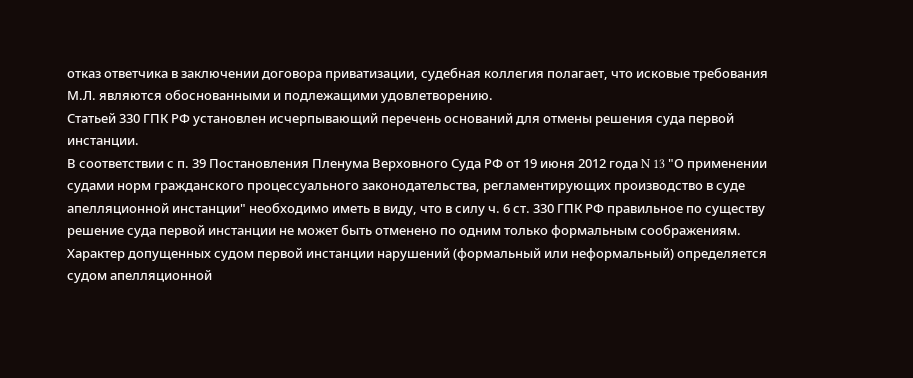отказ ответчика в заключении договора приватизации, судебная коллегия полагает, что исковые требования М.Л. являются обоснованными и подлежащими удовлетворению.
Статьей 330 ГПК РФ установлен исчерпывающий перечень оснований для отмены решения суда первой инстанции.
В соответствии с п. 39 Постановления Пленума Верховного Суда РФ от 19 июня 2012 года N 13 "О применении судами норм гражданского процессуального законодательства, регламентирующих производство в суде апелляционной инстанции" необходимо иметь в виду, что в силу ч. 6 ст. 330 ГПК РФ правильное по существу решение суда первой инстанции не может быть отменено по одним только формальным соображениям. Характер допущенных судом первой инстанции нарушений (формальный или неформальный) определяется судом апелляционной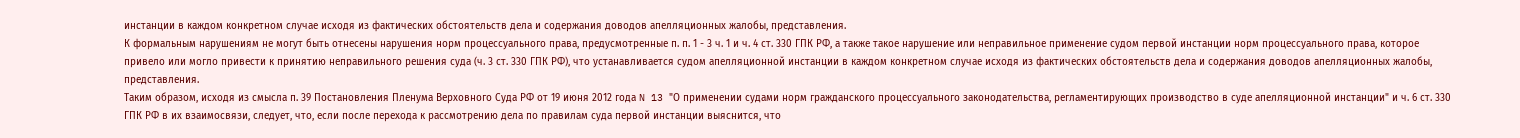инстанции в каждом конкретном случае исходя из фактических обстоятельств дела и содержания доводов апелляционных жалобы, представления.
К формальным нарушениям не могут быть отнесены нарушения норм процессуального права, предусмотренные п. п. 1 - 3 ч. 1 и ч. 4 ст. 330 ГПК РФ, а также такое нарушение или неправильное применение судом первой инстанции норм процессуального права, которое привело или могло привести к принятию неправильного решения суда (ч. 3 ст. 330 ГПК РФ), что устанавливается судом апелляционной инстанции в каждом конкретном случае исходя из фактических обстоятельств дела и содержания доводов апелляционных жалобы, представления.
Таким образом, исходя из смысла п. 39 Постановления Пленума Верховного Суда РФ от 19 июня 2012 года N 13 "О применении судами норм гражданского процессуального законодательства, регламентирующих производство в суде апелляционной инстанции" и ч. 6 ст. 330 ГПК РФ в их взаимосвязи, следует, что, если после перехода к рассмотрению дела по правилам суда первой инстанции выяснится, что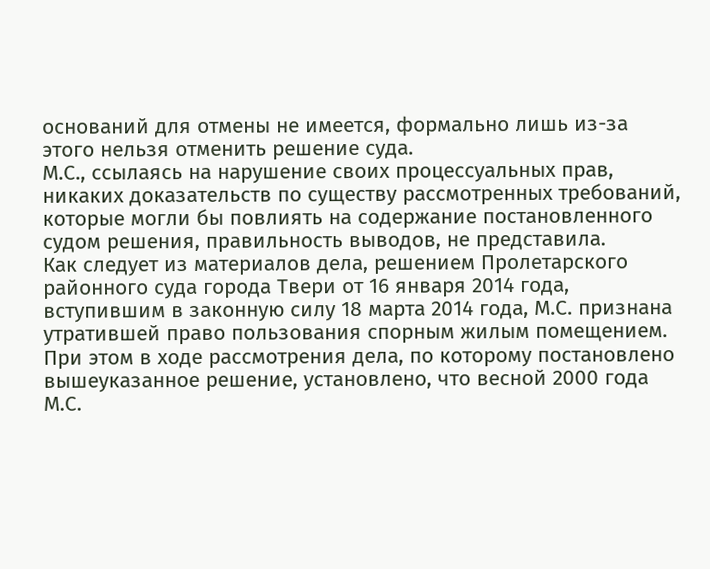оснований для отмены не имеется, формально лишь из-за этого нельзя отменить решение суда.
М.С., ссылаясь на нарушение своих процессуальных прав, никаких доказательств по существу рассмотренных требований, которые могли бы повлиять на содержание постановленного судом решения, правильность выводов, не представила.
Как следует из материалов дела, решением Пролетарского районного суда города Твери от 16 января 2014 года, вступившим в законную силу 18 марта 2014 года, М.С. признана утратившей право пользования спорным жилым помещением.
При этом в ходе рассмотрения дела, по которому постановлено вышеуказанное решение, установлено, что весной 2000 года М.С.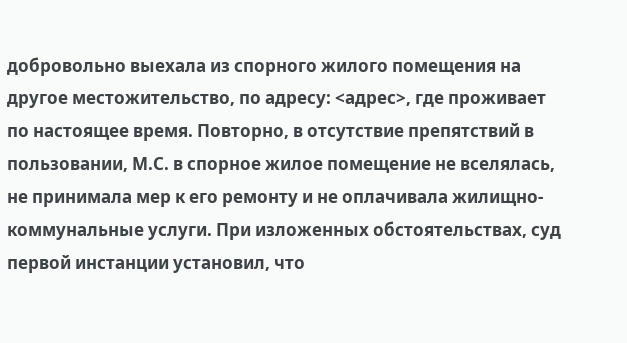добровольно выехала из спорного жилого помещения на другое местожительство, по адресу: <адрес>, где проживает по настоящее время. Повторно, в отсутствие препятствий в пользовании, М.С. в спорное жилое помещение не вселялась, не принимала мер к его ремонту и не оплачивала жилищно-коммунальные услуги. При изложенных обстоятельствах, суд первой инстанции установил, что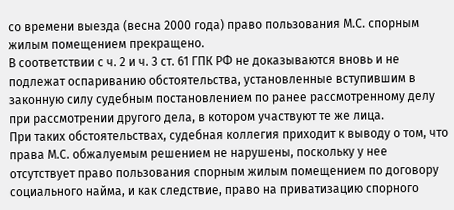со времени выезда (весна 2000 года) право пользования М.С. спорным жилым помещением прекращено.
В соответствии с ч. 2 и ч. 3 ст. 61 ГПК РФ не доказываются вновь и не подлежат оспариванию обстоятельства, установленные вступившим в законную силу судебным постановлением по ранее рассмотренному делу при рассмотрении другого дела, в котором участвуют те же лица.
При таких обстоятельствах, судебная коллегия приходит к выводу о том, что права М.С. обжалуемым решением не нарушены, поскольку у нее отсутствует право пользования спорным жилым помещением по договору социального найма, и как следствие, право на приватизацию спорного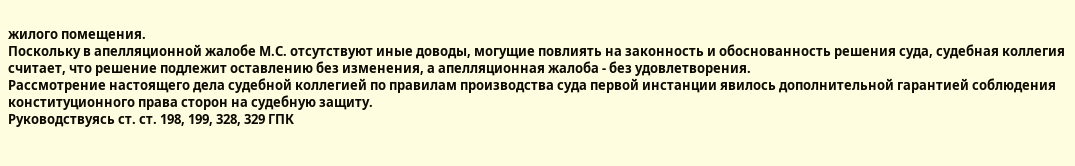жилого помещения.
Поскольку в апелляционной жалобе М.С. отсутствуют иные доводы, могущие повлиять на законность и обоснованность решения суда, судебная коллегия считает, что решение подлежит оставлению без изменения, а апелляционная жалоба - без удовлетворения.
Рассмотрение настоящего дела судебной коллегией по правилам производства суда первой инстанции явилось дополнительной гарантией соблюдения конституционного права сторон на судебную защиту.
Руководствуясь ст. ст. 198, 199, 328, 329 ГПК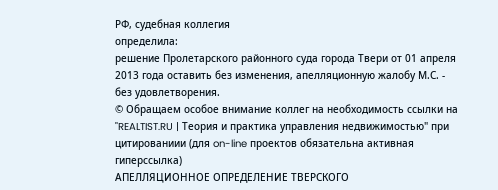РФ, судебная коллегия
определила:
решение Пролетарского районного суда города Твери от 01 апреля 2013 года оставить без изменения, апелляционную жалобу М.С. - без удовлетворения.
© Обращаем особое внимание коллег на необходимость ссылки на "REALTIST.RU | Теория и практика управления недвижимостью" при цитированиии (для on-line проектов обязательна активная гиперссылка)
АПЕЛЛЯЦИОННОЕ ОПРЕДЕЛЕНИЕ ТВЕРСКОГО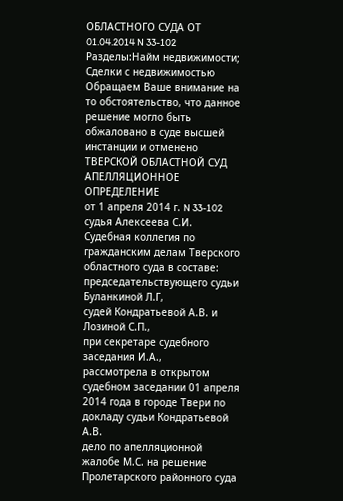ОБЛАСТНОГО СУДА ОТ 01.04.2014 N 33-102
Разделы:Найм недвижимости; Сделки с недвижимостью
Обращаем Ваше внимание на то обстоятельство, что данное решение могло быть обжаловано в суде высшей инстанции и отменено
ТВЕРСКОЙ ОБЛАСТНОЙ СУД
АПЕЛЛЯЦИОННОЕ ОПРЕДЕЛЕНИЕ
от 1 апреля 2014 г. N 33-102
судья Алексеева С.И.
Судебная коллегия по гражданским делам Тверского областного суда в составе:
председательствующего судьи Буланкиной Л.Г,
судей Кондратьевой А.В. и Лозиной С.П.,
при секретаре судебного заседания И.А.,
рассмотрела в открытом судебном заседании 01 апреля 2014 года в городе Твери по докладу судьи Кондратьевой А.В.
дело по апелляционной жалобе М.С. на решение Пролетарского районного суда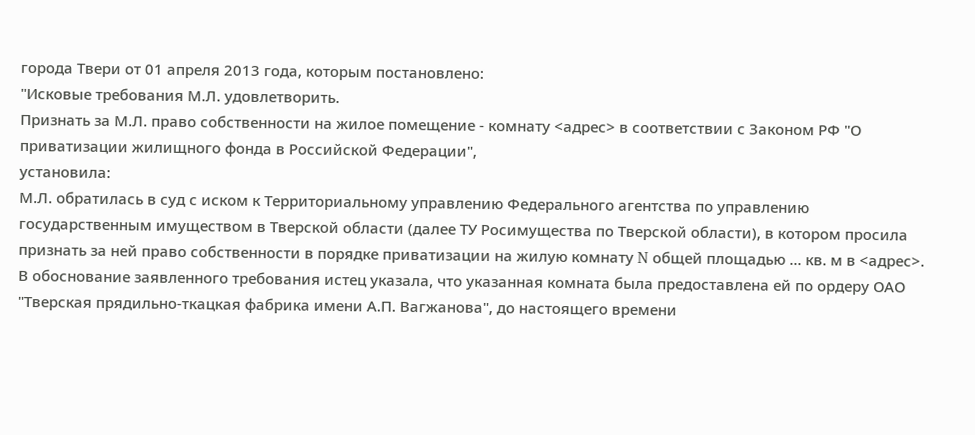города Твери от 01 апреля 2013 года, которым постановлено:
"Исковые требования М.Л. удовлетворить.
Признать за М.Л. право собственности на жилое помещение - комнату <адрес> в соответствии с Законом РФ "О приватизации жилищного фонда в Российской Федерации",
установила:
М.Л. обратилась в суд с иском к Территориальному управлению Федерального агентства по управлению государственным имуществом в Тверской области (далее ТУ Росимущества по Тверской области), в котором просила признать за ней право собственности в порядке приватизации на жилую комнату N общей площадью ... кв. м в <адрес>.
В обоснование заявленного требования истец указала, что указанная комната была предоставлена ей по ордеру ОАО "Тверская прядильно-ткацкая фабрика имени А.П. Вагжанова", до настоящего времени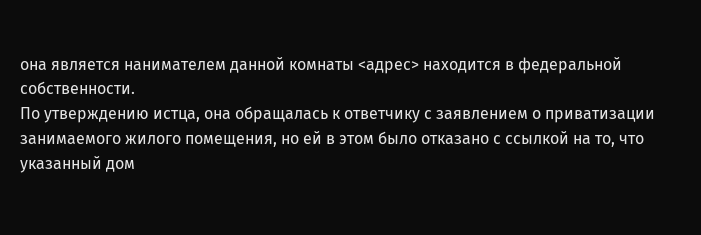она является нанимателем данной комнаты <адрес> находится в федеральной собственности.
По утверждению истца, она обращалась к ответчику с заявлением о приватизации занимаемого жилого помещения, но ей в этом было отказано с ссылкой на то, что указанный дом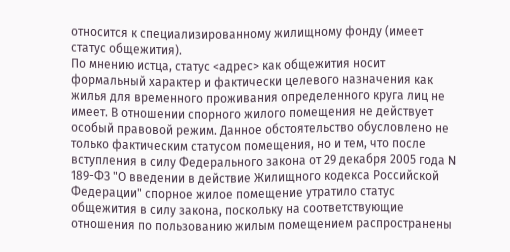относится к специализированному жилищному фонду (имеет статус общежития).
По мнению истца, статус <адрес> как общежития носит формальный характер и фактически целевого назначения как жилья для временного проживания определенного круга лиц не имеет. В отношении спорного жилого помещения не действует особый правовой режим. Данное обстоятельство обусловлено не только фактическим статусом помещения, но и тем, что после вступления в силу Федерального закона от 29 декабря 2005 года N 189-ФЗ "О введении в действие Жилищного кодекса Российской Федерации" спорное жилое помещение утратило статус общежития в силу закона, поскольку на соответствующие отношения по пользованию жилым помещением распространены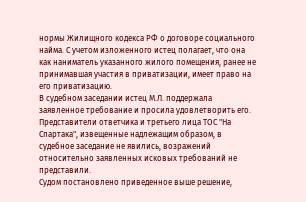нормы Жилищного кодекса РФ о договоре социального найма. С учетом изложенного истец полагает, что она как наниматель указанного жилого помещения, ранее не принимавшая участия в приватизации, имеет право на его приватизацию.
В судебном заседании истец М.Л. поддержала заявленное требование и просила удовлетворить его.
Представители ответчика и третьего лица ТОС "На Спартака", извещенные надлежащим образом, в судебное заседание не явились, возражений относительно заявленных исковых требований не представили.
Судом постановлено приведенное выше решение,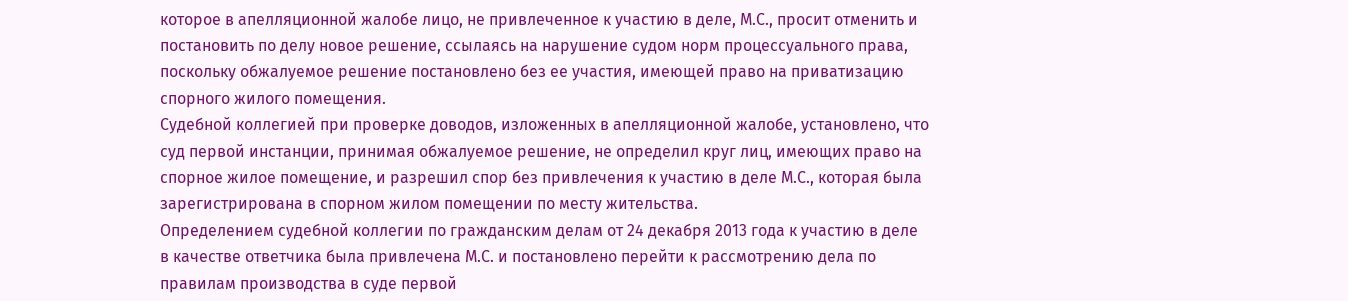которое в апелляционной жалобе лицо, не привлеченное к участию в деле, М.С., просит отменить и постановить по делу новое решение, ссылаясь на нарушение судом норм процессуального права, поскольку обжалуемое решение постановлено без ее участия, имеющей право на приватизацию спорного жилого помещения.
Судебной коллегией при проверке доводов, изложенных в апелляционной жалобе, установлено, что суд первой инстанции, принимая обжалуемое решение, не определил круг лиц, имеющих право на спорное жилое помещение, и разрешил спор без привлечения к участию в деле М.С., которая была зарегистрирована в спорном жилом помещении по месту жительства.
Определением судебной коллегии по гражданским делам от 24 декабря 2013 года к участию в деле в качестве ответчика была привлечена М.С. и постановлено перейти к рассмотрению дела по правилам производства в суде первой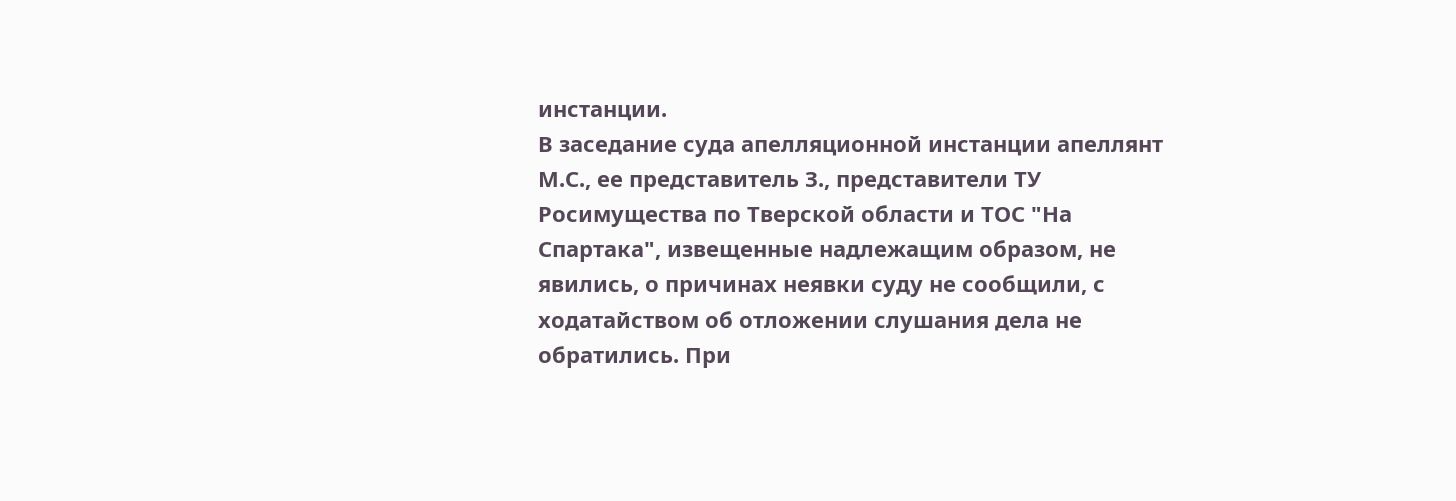инстанции.
В заседание суда апелляционной инстанции апеллянт М.С., ее представитель З., представители ТУ Росимущества по Тверской области и ТОС "На Спартака", извещенные надлежащим образом, не явились, о причинах неявки суду не сообщили, с ходатайством об отложении слушания дела не обратились. При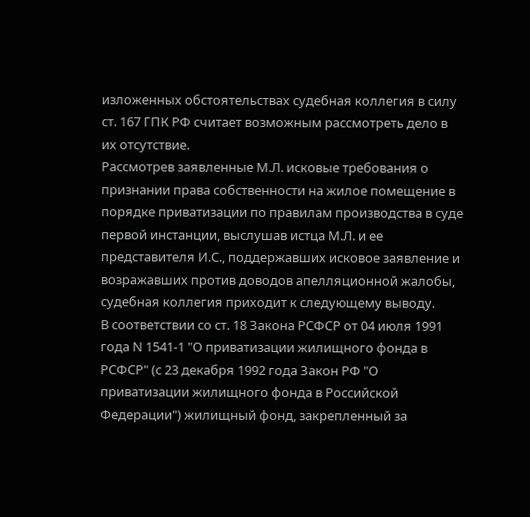изложенных обстоятельствах судебная коллегия в силу ст. 167 ГПК РФ считает возможным рассмотреть дело в их отсутствие.
Рассмотрев заявленные М.Л. исковые требования о признании права собственности на жилое помещение в порядке приватизации по правилам производства в суде первой инстанции, выслушав истца М.Л. и ее представителя И.С., поддержавших исковое заявление и возражавших против доводов апелляционной жалобы, судебная коллегия приходит к следующему выводу.
В соответствии со ст. 18 Закона РСФСР от 04 июля 1991 года N 1541-1 "О приватизации жилищного фонда в РСФСР" (с 23 декабря 1992 года Закон РФ "О приватизации жилищного фонда в Российской Федерации") жилищный фонд, закрепленный за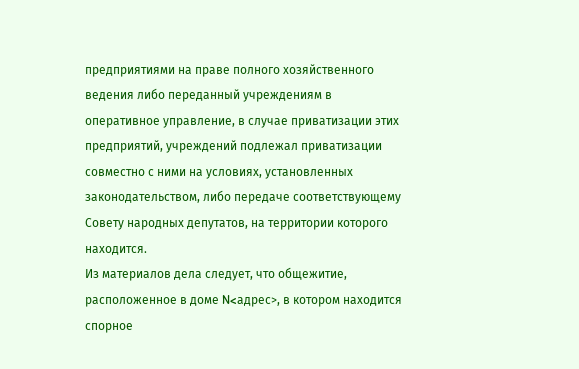предприятиями на праве полного хозяйственного ведения либо переданный учреждениям в оперативное управление, в случае приватизации этих предприятий, учреждений подлежал приватизации совместно с ними на условиях, установленных законодательством, либо передаче соответствующему Совету народных депутатов, на территории которого находится.
Из материалов дела следует, что общежитие, расположенное в доме N<адрес>, в котором находится спорное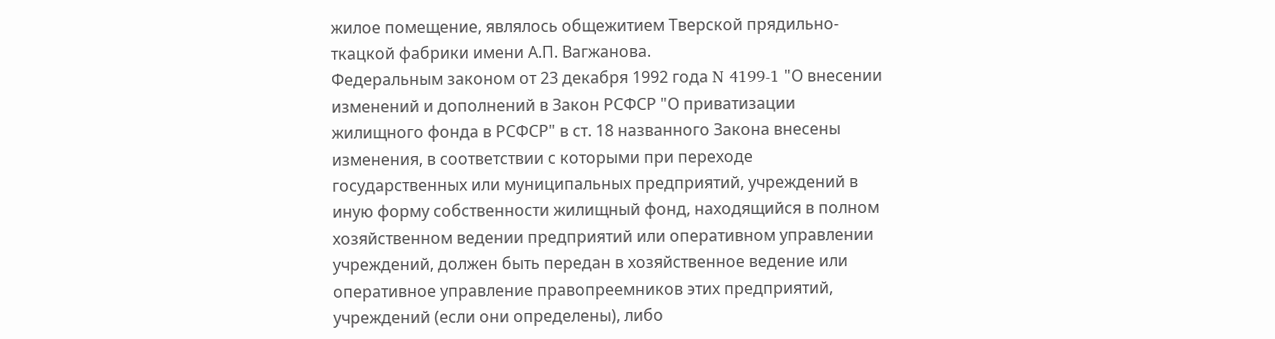жилое помещение, являлось общежитием Тверской прядильно-ткацкой фабрики имени А.П. Вагжанова.
Федеральным законом от 23 декабря 1992 года N 4199-1 "О внесении изменений и дополнений в Закон РСФСР "О приватизации жилищного фонда в РСФСР" в ст. 18 названного Закона внесены изменения, в соответствии с которыми при переходе государственных или муниципальных предприятий, учреждений в иную форму собственности жилищный фонд, находящийся в полном хозяйственном ведении предприятий или оперативном управлении учреждений, должен быть передан в хозяйственное ведение или оперативное управление правопреемников этих предприятий, учреждений (если они определены), либо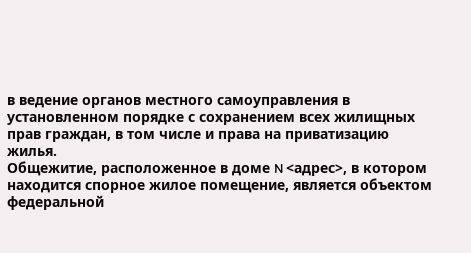в ведение органов местного самоуправления в установленном порядке с сохранением всех жилищных прав граждан, в том числе и права на приватизацию жилья.
Общежитие, расположенное в доме N <адрес>, в котором находится спорное жилое помещение, является объектом федеральной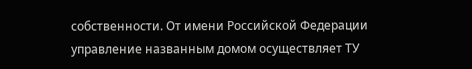собственности. От имени Российской Федерации управление названным домом осуществляет ТУ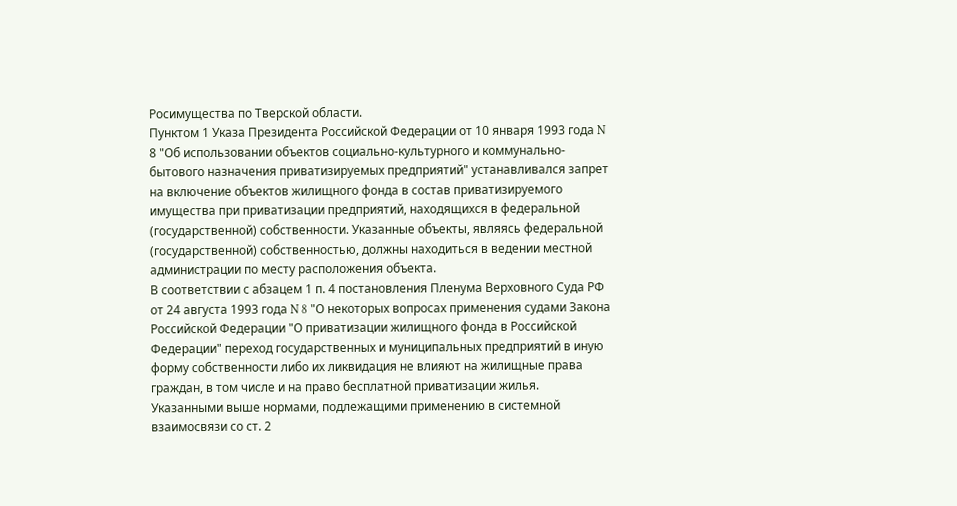Росимущества по Тверской области.
Пунктом 1 Указа Президента Российской Федерации от 10 января 1993 года N 8 "Об использовании объектов социально-культурного и коммунально-бытового назначения приватизируемых предприятий" устанавливался запрет на включение объектов жилищного фонда в состав приватизируемого имущества при приватизации предприятий, находящихся в федеральной (государственной) собственности. Указанные объекты, являясь федеральной (государственной) собственностью, должны находиться в ведении местной администрации по месту расположения объекта.
В соответствии с абзацем 1 п. 4 постановления Пленума Верховного Суда РФ от 24 августа 1993 года N 8 "О некоторых вопросах применения судами Закона Российской Федерации "О приватизации жилищного фонда в Российской Федерации" переход государственных и муниципальных предприятий в иную форму собственности либо их ликвидация не влияют на жилищные права граждан, в том числе и на право бесплатной приватизации жилья.
Указанными выше нормами, подлежащими применению в системной взаимосвязи со ст. 2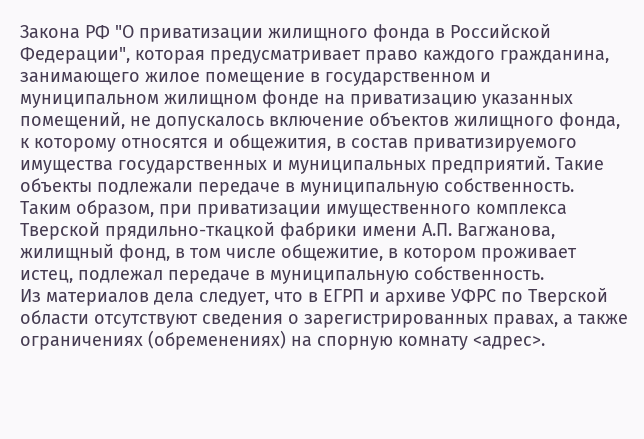Закона РФ "О приватизации жилищного фонда в Российской Федерации", которая предусматривает право каждого гражданина, занимающего жилое помещение в государственном и муниципальном жилищном фонде на приватизацию указанных помещений, не допускалось включение объектов жилищного фонда, к которому относятся и общежития, в состав приватизируемого имущества государственных и муниципальных предприятий. Такие объекты подлежали передаче в муниципальную собственность.
Таким образом, при приватизации имущественного комплекса Тверской прядильно-ткацкой фабрики имени А.П. Вагжанова, жилищный фонд, в том числе общежитие, в котором проживает истец, подлежал передаче в муниципальную собственность.
Из материалов дела следует, что в ЕГРП и архиве УФРС по Тверской области отсутствуют сведения о зарегистрированных правах, а также ограничениях (обременениях) на спорную комнату <адрес>.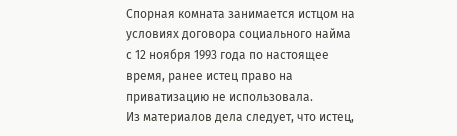Спорная комната занимается истцом на условиях договора социального найма с 12 ноября 1993 года по настоящее время, ранее истец право на приватизацию не использовала.
Из материалов дела следует, что истец,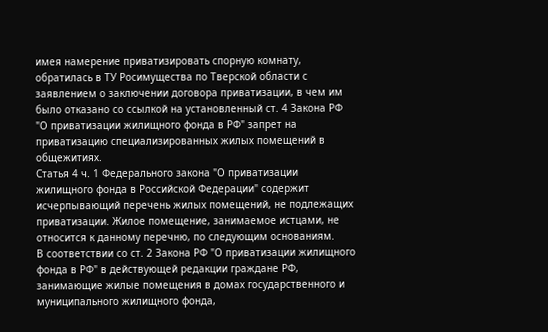имея намерение приватизировать спорную комнату, обратилась в ТУ Росимущества по Тверской области с заявлением о заключении договора приватизации, в чем им было отказано со ссылкой на установленный ст. 4 Закона РФ "О приватизации жилищного фонда в РФ" запрет на приватизацию специализированных жилых помещений в общежитиях.
Статья 4 ч. 1 Федерального закона "О приватизации жилищного фонда в Российской Федерации" содержит исчерпывающий перечень жилых помещений, не подлежащих приватизации. Жилое помещение, занимаемое истцами, не относится к данному перечню, по следующим основаниям.
В соответствии со ст. 2 Закона РФ "О приватизации жилищного фонда в РФ" в действующей редакции граждане РФ, занимающие жилые помещения в домах государственного и муниципального жилищного фонда,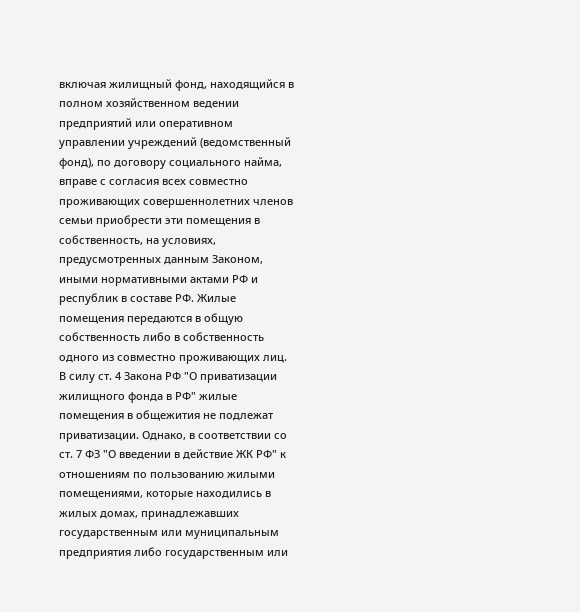включая жилищный фонд, находящийся в полном хозяйственном ведении предприятий или оперативном управлении учреждений (ведомственный фонд), по договору социального найма, вправе с согласия всех совместно проживающих совершеннолетних членов семьи приобрести эти помещения в собственность, на условиях, предусмотренных данным Законом, иными нормативными актами РФ и республик в составе РФ. Жилые помещения передаются в общую собственность либо в собственность одного из совместно проживающих лиц.
В силу ст. 4 Закона РФ "О приватизации жилищного фонда в РФ" жилые помещения в общежития не подлежат приватизации. Однако, в соответствии со ст. 7 ФЗ "О введении в действие ЖК РФ" к отношениям по пользованию жилыми помещениями, которые находились в жилых домах, принадлежавших государственным или муниципальным предприятия либо государственным или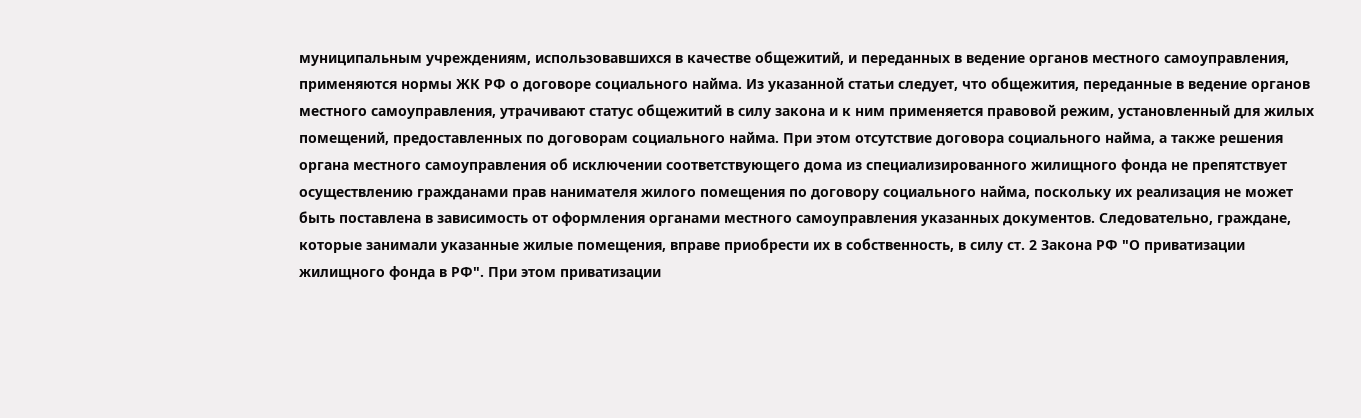муниципальным учреждениям, использовавшихся в качестве общежитий, и переданных в ведение органов местного самоуправления, применяются нормы ЖК РФ о договоре социального найма. Из указанной статьи следует, что общежития, переданные в ведение органов местного самоуправления, утрачивают статус общежитий в силу закона и к ним применяется правовой режим, установленный для жилых помещений, предоставленных по договорам социального найма. При этом отсутствие договора социального найма, а также решения органа местного самоуправления об исключении соответствующего дома из специализированного жилищного фонда не препятствует осуществлению гражданами прав нанимателя жилого помещения по договору социального найма, поскольку их реализация не может быть поставлена в зависимость от оформления органами местного самоуправления указанных документов. Следовательно, граждане, которые занимали указанные жилые помещения, вправе приобрести их в собственность, в силу ст. 2 Закона РФ "О приватизации жилищного фонда в РФ". При этом приватизации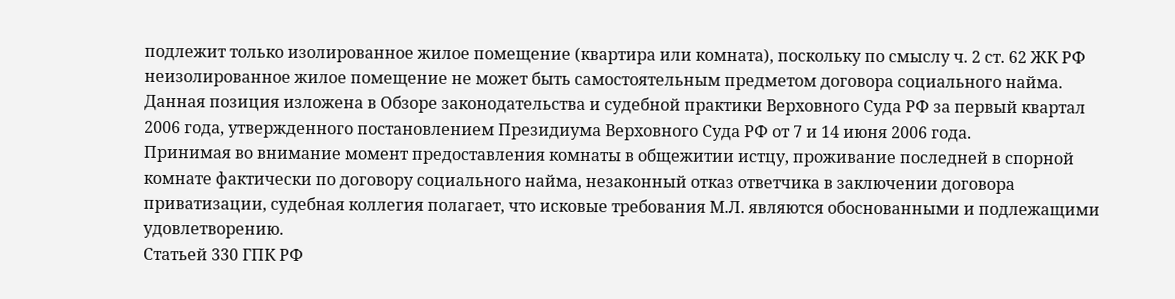подлежит только изолированное жилое помещение (квартира или комната), поскольку по смыслу ч. 2 ст. 62 ЖК РФ неизолированное жилое помещение не может быть самостоятельным предметом договора социального найма. Данная позиция изложена в Обзоре законодательства и судебной практики Верховного Суда РФ за первый квартал 2006 года, утвержденного постановлением Президиума Верховного Суда РФ от 7 и 14 июня 2006 года.
Принимая во внимание момент предоставления комнаты в общежитии истцу, проживание последней в спорной комнате фактически по договору социального найма, незаконный отказ ответчика в заключении договора приватизации, судебная коллегия полагает, что исковые требования М.Л. являются обоснованными и подлежащими удовлетворению.
Статьей 330 ГПК РФ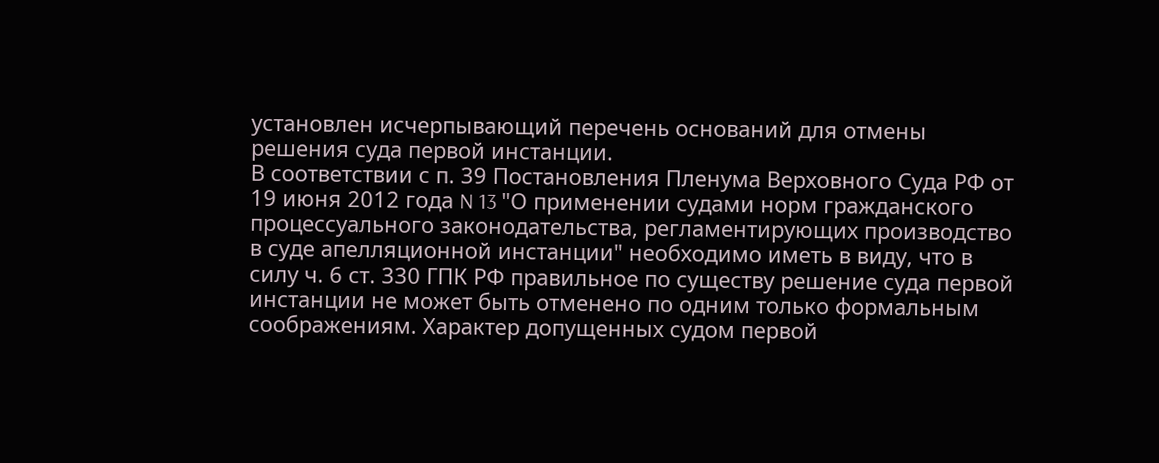установлен исчерпывающий перечень оснований для отмены решения суда первой инстанции.
В соответствии с п. 39 Постановления Пленума Верховного Суда РФ от 19 июня 2012 года N 13 "О применении судами норм гражданского процессуального законодательства, регламентирующих производство в суде апелляционной инстанции" необходимо иметь в виду, что в силу ч. 6 ст. 330 ГПК РФ правильное по существу решение суда первой инстанции не может быть отменено по одним только формальным соображениям. Характер допущенных судом первой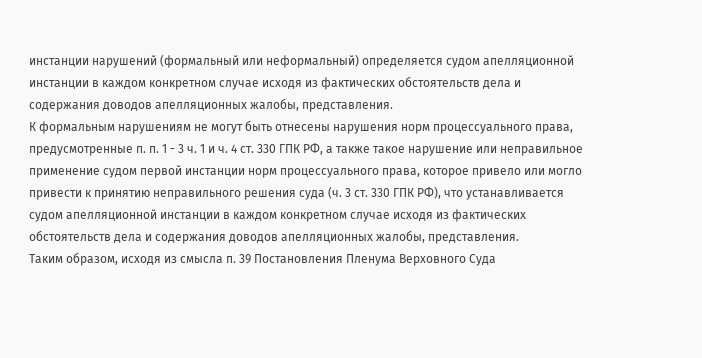инстанции нарушений (формальный или неформальный) определяется судом апелляционной инстанции в каждом конкретном случае исходя из фактических обстоятельств дела и содержания доводов апелляционных жалобы, представления.
К формальным нарушениям не могут быть отнесены нарушения норм процессуального права, предусмотренные п. п. 1 - 3 ч. 1 и ч. 4 ст. 330 ГПК РФ, а также такое нарушение или неправильное применение судом первой инстанции норм процессуального права, которое привело или могло привести к принятию неправильного решения суда (ч. 3 ст. 330 ГПК РФ), что устанавливается судом апелляционной инстанции в каждом конкретном случае исходя из фактических обстоятельств дела и содержания доводов апелляционных жалобы, представления.
Таким образом, исходя из смысла п. 39 Постановления Пленума Верховного Суда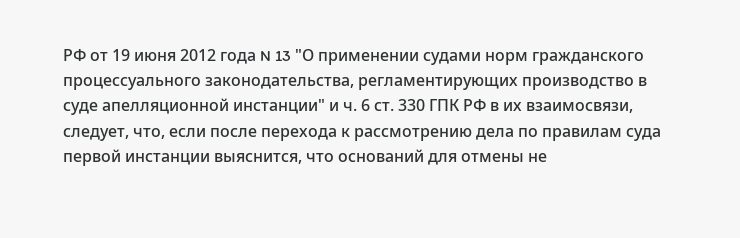РФ от 19 июня 2012 года N 13 "О применении судами норм гражданского процессуального законодательства, регламентирующих производство в суде апелляционной инстанции" и ч. 6 ст. 330 ГПК РФ в их взаимосвязи, следует, что, если после перехода к рассмотрению дела по правилам суда первой инстанции выяснится, что оснований для отмены не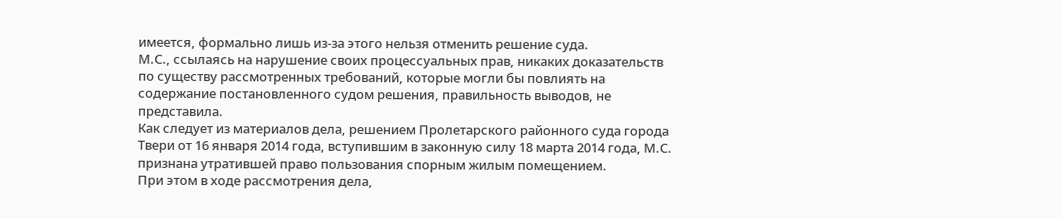имеется, формально лишь из-за этого нельзя отменить решение суда.
М.С., ссылаясь на нарушение своих процессуальных прав, никаких доказательств по существу рассмотренных требований, которые могли бы повлиять на содержание постановленного судом решения, правильность выводов, не представила.
Как следует из материалов дела, решением Пролетарского районного суда города Твери от 16 января 2014 года, вступившим в законную силу 18 марта 2014 года, М.С. признана утратившей право пользования спорным жилым помещением.
При этом в ходе рассмотрения дела,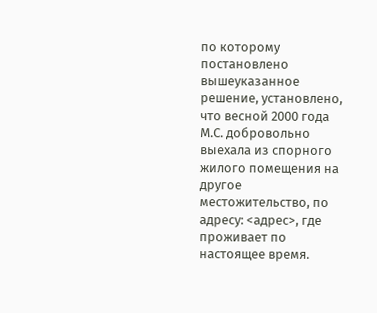по которому постановлено вышеуказанное решение, установлено, что весной 2000 года М.С. добровольно выехала из спорного жилого помещения на другое местожительство, по адресу: <адрес>, где проживает по настоящее время.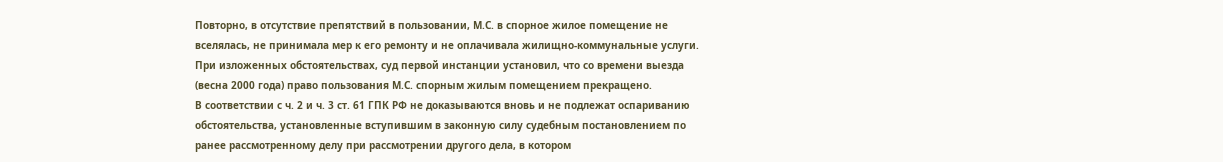Повторно, в отсутствие препятствий в пользовании, М.С. в спорное жилое помещение не вселялась, не принимала мер к его ремонту и не оплачивала жилищно-коммунальные услуги. При изложенных обстоятельствах, суд первой инстанции установил, что со времени выезда (весна 2000 года) право пользования М.С. спорным жилым помещением прекращено.
В соответствии с ч. 2 и ч. 3 ст. 61 ГПК РФ не доказываются вновь и не подлежат оспариванию обстоятельства, установленные вступившим в законную силу судебным постановлением по ранее рассмотренному делу при рассмотрении другого дела, в котором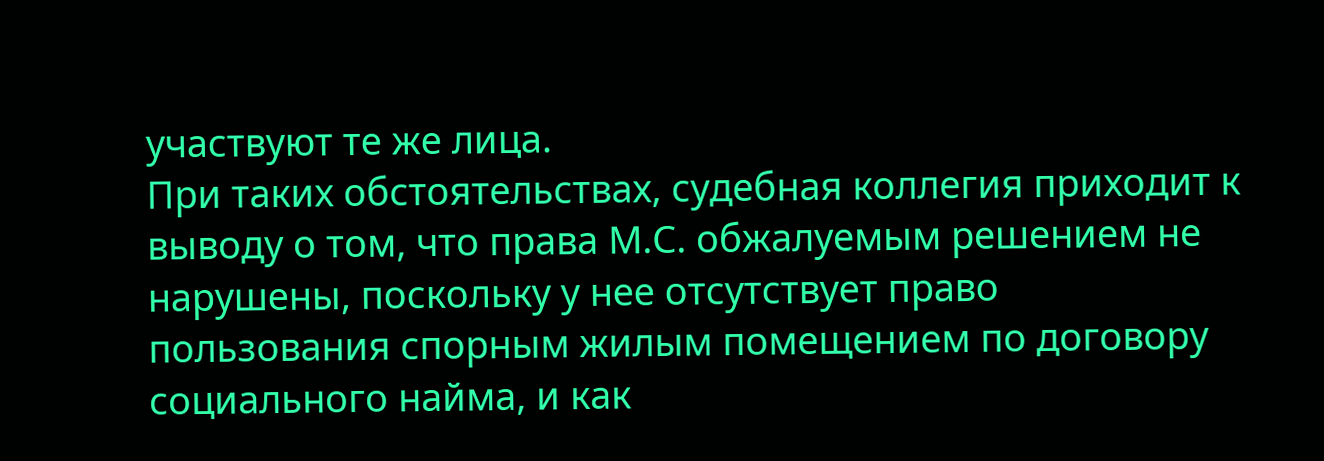участвуют те же лица.
При таких обстоятельствах, судебная коллегия приходит к выводу о том, что права М.С. обжалуемым решением не нарушены, поскольку у нее отсутствует право пользования спорным жилым помещением по договору социального найма, и как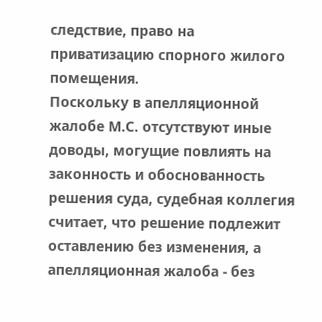следствие, право на приватизацию спорного жилого помещения.
Поскольку в апелляционной жалобе М.С. отсутствуют иные доводы, могущие повлиять на законность и обоснованность решения суда, судебная коллегия считает, что решение подлежит оставлению без изменения, а апелляционная жалоба - без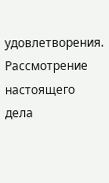удовлетворения.
Рассмотрение настоящего дела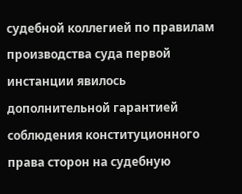судебной коллегией по правилам производства суда первой инстанции явилось дополнительной гарантией соблюдения конституционного права сторон на судебную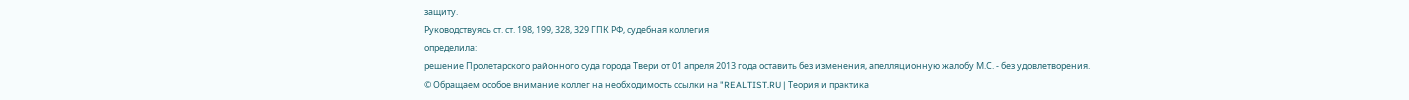защиту.
Руководствуясь ст. ст. 198, 199, 328, 329 ГПК РФ, судебная коллегия
определила:
решение Пролетарского районного суда города Твери от 01 апреля 2013 года оставить без изменения, апелляционную жалобу М.С. - без удовлетворения.
© Обращаем особое внимание коллег на необходимость ссылки на "REALTIST.RU | Теория и практика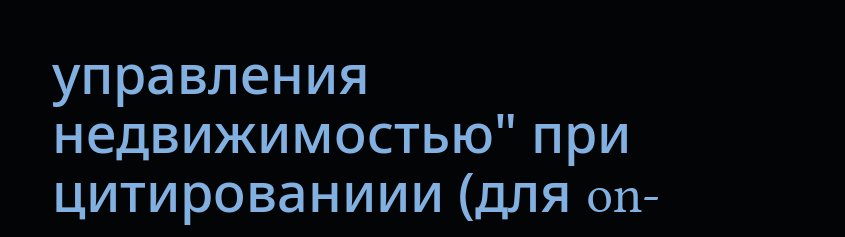управления недвижимостью" при цитированиии (для on-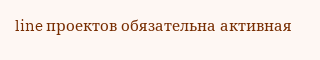line проектов обязательна активная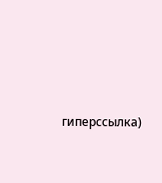гиперссылка)